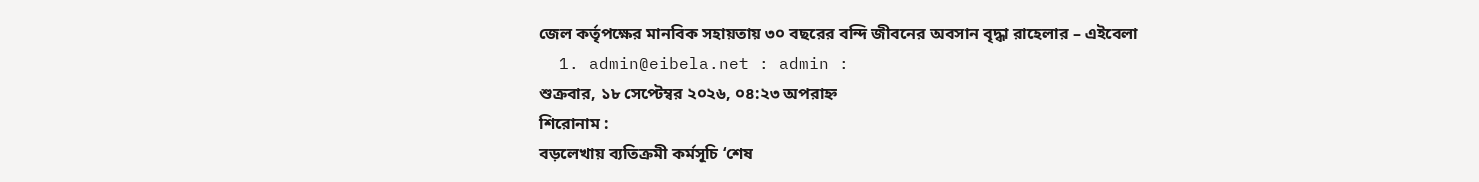জেল কর্তৃপক্ষের মানবিক সহায়তায় ৩০ বছরের বন্দি জীবনের অবসান বৃদ্ধা রাহেলার – এইবেলা
  1. admin@eibela.net : admin :
শুক্রবার, ১৮ সেপ্টেম্বর ২০২৬, ০৪:২৩ অপরাহ্ন
শিরোনাম :
বড়লেখায় ব্যতিক্রমী কর্মসূচি ‘শেষ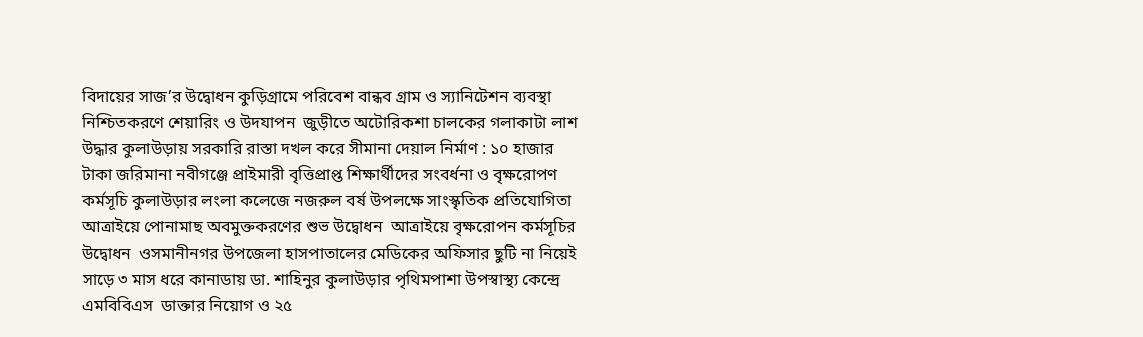বিদায়ের সাজ’র উদ্বোধন কুড়িগ্রামে পরিবেশ বান্ধব গ্রাম ও স্যানিটেশন ব্যবস্থা নিশ্চিতকরণে শেয়ারিং ও উদযাপন  জুড়ীতে অটোরিকশা চালকের গলাকাটা লাশ উদ্ধার কুলাউড়ায় সরকারি রাস্তা দখল করে সীমানা দেয়াল নির্মাণ : ১০ হাজার টাকা জরিমানা নবীগঞ্জে প্রাইমারী বৃত্তিপ্রাপ্ত শিক্ষার্থীদের সংবর্ধনা ও বৃক্ষরোপণ কর্মসূচি কুলাউড়ার লংলা কলেজে নজরুল বর্ষ উপলক্ষে সাংস্কৃতিক প্রতিযোগিতা আত্রাইয়ে পোনামাছ অবমুক্তকরণের শুভ উদ্বোধন  আত্রাইয়ে বৃক্ষরোপন কর্মসূচির উদ্বোধন  ওসমানীনগর উপজেলা হাসপাতালের মেডিকের অফিসার ছুটি না নিয়েই সাড়ে ৩ মাস ধরে কানাডায় ডা. শাহিনুর কুলাউড়ার পৃথিমপাশা উপস্বাস্থ্য কেন্দ্রে এমবিবিএস  ডাক্তার নিয়োগ ও ২৫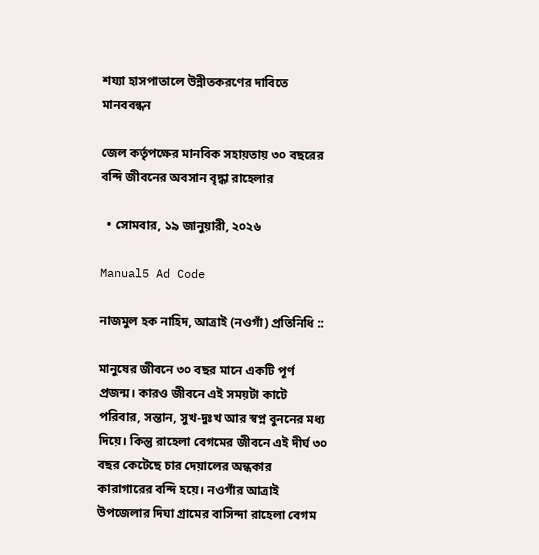শয্যা হাসপাতালে উন্নীতকরণের দাবিতে মানববন্ধন

জেল কর্তৃপক্ষের মানবিক সহায়তায় ৩০ বছরের বন্দি জীবনের অবসান বৃদ্ধা রাহেলার

  • সোমবার, ১৯ জানুয়ারী, ২০২৬

Manual5 Ad Code

নাজমুল হক নাহিদ, আত্রাই (নওগাঁ) প্রতিনিধি ::

মানুষের জীবনে ৩০ বছর মানে একটি পূর্ণ প্রজন্ম। কারও জীবনে এই সময়টা কাটে পরিবার, সন্তান, সুখ-দুঃখ আর স্বপ্ন বুননের মধ্য দিয়ে। কিন্তু রাহেলা বেগমের জীবনে এই দীর্ঘ ৩০ বছর কেটেছে চার দেয়ালের অন্ধকার কারাগারের বন্দি হয়ে। নওগাঁর আত্রাই উপজেলার দিঘা গ্রামের বাসিন্দা রাহেলা বেগম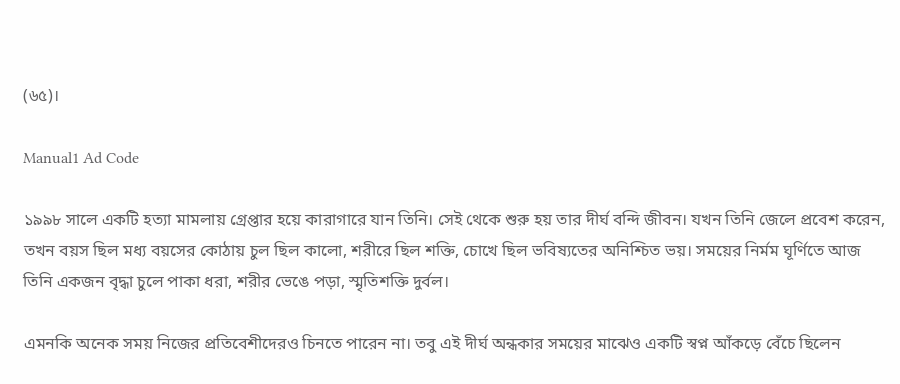(৬৫)।

Manual1 Ad Code

১৯৯৮ সালে একটি হত্যা মামলায় গ্রেপ্তার হয়ে কারাগারে যান তিনি। সেই থেকে শুরু হয় তার দীর্ঘ বন্দি জীবন। যখন তিনি জেলে প্রবেশ করেন, তখন বয়স ছিল মধ্য বয়সের কোঠায় চুল ছিল কালো, শরীরে ছিল শক্তি, চোখে ছিল ভবিষ্যতের অনিশ্চিত ভয়। সময়ের নির্মম ঘূর্ণিতে আজ তিনি একজন বৃদ্ধা চুলে পাকা ধরা, শরীর ভেঙে পড়া, স্মৃতিশক্তি দুর্বল।

এমনকি অনেক সময় নিজের প্রতিবেশীদেরও চিনতে পারেন না। তবু এই দীর্ঘ অন্ধকার সময়ের মাঝেও একটি স্বপ্ন আঁকড়ে বেঁচে ছিলেন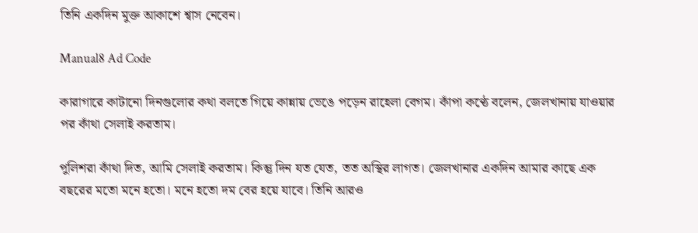তিনি একদিন মুক্ত আকাশে শ্বাস নেবেন।

Manual8 Ad Code

কারাগারে কাটানো দিনগুলোর কথা বলতে গিয়ে কান্নায় ভেঙে পড়েন রাহেলা বেগম। কাঁপা কণ্ঠে বলেন, জেলখানায় যাওয়ার পর কাঁথা সেলাই করতাম।

পুলিশরা কাঁথা দিত, আমি সেলাই করতাম। কিন্তু দিন যত যেত, তত অস্থির লাগত। জেলখানার একদিন আমার কাছে এক বছরের মতো মনে হতো। মনে হতো দম বের হয়ে যাবে। তিনি আরও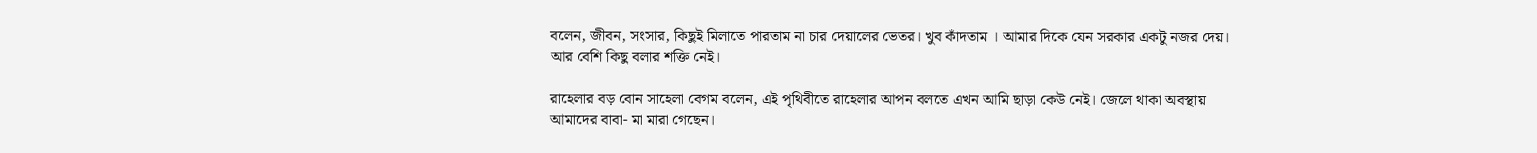বলেন, জীবন, সংসার, কিছুই মিলাতে পারতাম না চার দেয়ালের ভেতর। খুব কাঁদতাম । আমার দিকে যেন সরকার একটু নজর দেয়। আর বেশি কিছু বলার শক্তি নেই।

রাহেলার বড় বোন সাহেলা বেগম বলেন, এই পৃথিবীতে রাহেলার আপন বলতে এখন আমি ছাড়া কেউ নেই। জেলে থাকা অবস্থায় আমাদের বাবা- মা মারা গেছেন।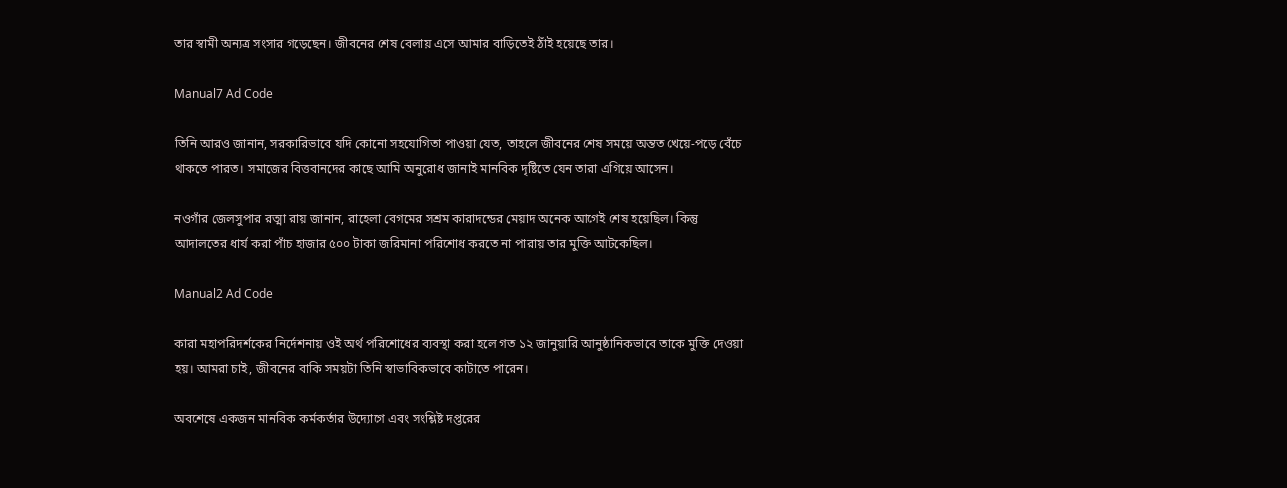তার স্বামী অন্যত্র সংসার গড়েছেন। জীবনের শেষ বেলায় এসে আমার বাড়িতেই ঠাঁই হয়েছে তার।

Manual7 Ad Code

তিনি আরও জানান, সরকারিভাবে যদি কোনো সহযোগিতা পাওয়া যেত, তাহলে জীবনের শেষ সময়ে অন্তত খেয়ে-পড়ে বেঁচে থাকতে পারত। সমাজের বিত্তবানদের কাছে আমি অনুরোধ জানাই মানবিক দৃষ্টিতে যেন তারা এগিয়ে আসেন।

নওগাঁর জেলসুপার রত্মা রায় জানান, রাহেলা বেগমের সশ্রম কারাদন্ডের মেয়াদ অনেক আগেই শেষ হয়েছিল। কিন্তু আদালতের ধার্য করা পাঁচ হাজার ৫০০ টাকা জরিমানা পরিশোধ করতে না পারায় তার মুক্তি আটকেছিল।

Manual2 Ad Code

কারা মহাপরিদর্শকের নির্দেশনায় ওই অর্থ পরিশোধের ব্যবস্থা করা হলে গত ১২ জানুয়ারি আনুষ্ঠানিকভাবে তাকে মুক্তি দেওয়া হয়। আমরা চাই, জীবনের বাকি সময়টা তিনি স্বাভাবিকভাবে কাটাতে পারেন।

অবশেষে একজন মানবিক কর্মকর্তার উদ্যোগে এবং সংশ্লিষ্ট দপ্তরের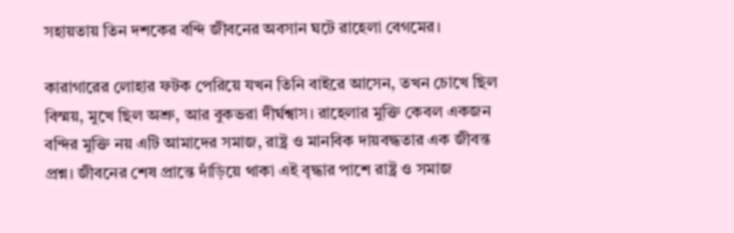সহায়তায় তিন দশকের বন্দি জীবনের অবসান ঘটে রাহেলা বেগমের।

কারাগারের লোহার ফটক পেরিয়ে যখন তিনি বাইরে আসেন, তখন চোখে ছিল বিস্ময়, মুখে ছিল অশ্রু, আর বুকভরা দীর্ঘশ্বাস। রাহেলার মুক্তি কেবল একজন বন্দির মুক্তি নয় এটি আমাদের সমাজ, রাষ্ট্র ও মানবিক দায়বদ্ধতার এক জীবন্ত প্রশ্ন। জীবনের শেষ প্রান্তে দাঁড়িয়ে থাকা এই বৃদ্ধার পাশে রাষ্ট্র ও সমাজ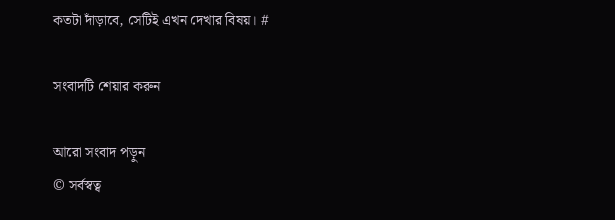কতটা দাঁড়াবে, সেটিই এখন দেখার বিষয়। #

সংবাদটি শেয়ার করুন

আরো সংবাদ পড়ুন
© সর্বস্বত্ব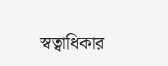স্বত্বাধিকার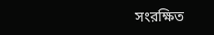সংরক্ষিত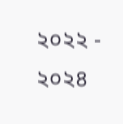২০২২ - ২০২৪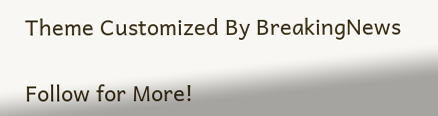Theme Customized By BreakingNews

Follow for More!